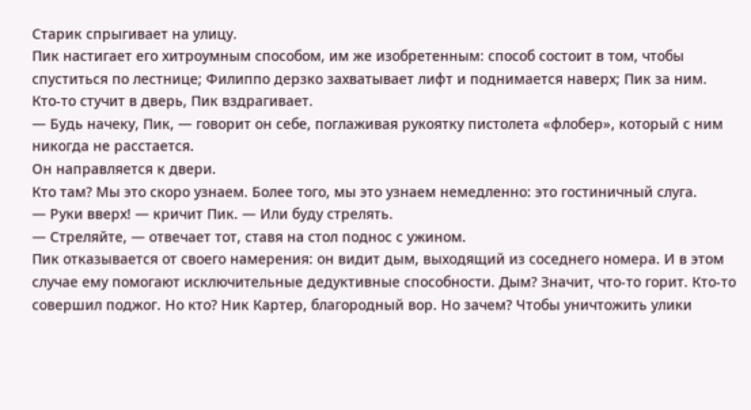Старик спрыгивает на улицу.
Пик настигает его хитроумным способом, им же изобретенным: способ состоит в том, чтобы спуститься по лестнице; Филиппо дерзко захватывает лифт и поднимается наверх; Пик за ним. Кто-то стучит в дверь, Пик вздрагивает.
— Будь начеку, Пик, — говорит он себе, поглаживая рукоятку пистолета «флобер», который с ним никогда не расстается.
Он направляется к двери.
Кто там? Мы это скоро узнаем. Более того, мы это узнаем немедленно: это гостиничный слуга.
— Руки вверх! — кричит Пик. — Или буду стрелять.
— Стреляйте, — отвечает тот, ставя на стол поднос с ужином.
Пик отказывается от своего намерения: он видит дым, выходящий из соседнего номера. И в этом случае ему помогают исключительные дедуктивные способности. Дым? Значит, что-то горит. Кто-то совершил поджог. Но кто? Ник Картер, благородный вор. Но зачем? Чтобы уничтожить улики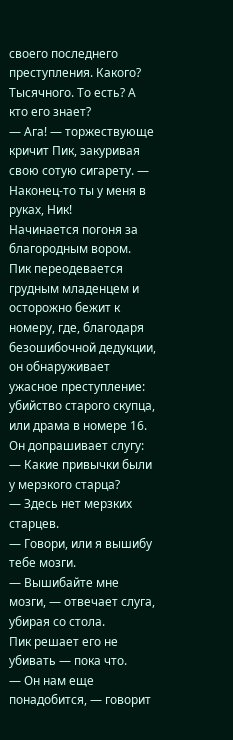своего последнего преступления. Какого? Тысячного. То есть? А кто его знает?
— Ага! — торжествующе кричит Пик, закуривая свою сотую сигарету. — Наконец-то ты у меня в руках, Ник!
Начинается погоня за благородным вором.
Пик переодевается грудным младенцем и осторожно бежит к номеру, где, благодаря безошибочной дедукции, он обнаруживает ужасное преступление: убийство старого скупца, или драма в номере 16. Он допрашивает слугу:
— Какие привычки были у мерзкого старца?
— Здесь нет мерзких старцев.
— Говори, или я вышибу тебе мозги.
— Вышибайте мне мозги, — отвечает слуга, убирая со стола.
Пик решает его не убивать — пока что.
— Он нам еще понадобится, — говорит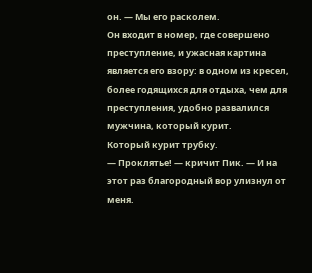он. — Мы его расколем.
Он входит в номер, где совершено преступление, и ужасная картина является его взору: в одном из кресел, более годящихся для отдыха, чем для преступления, удобно развалился мужчина, который курит.
Который курит трубку.
— Проклятье! — кричит Пик. — И на этот раз благородный вор улизнул от меня.